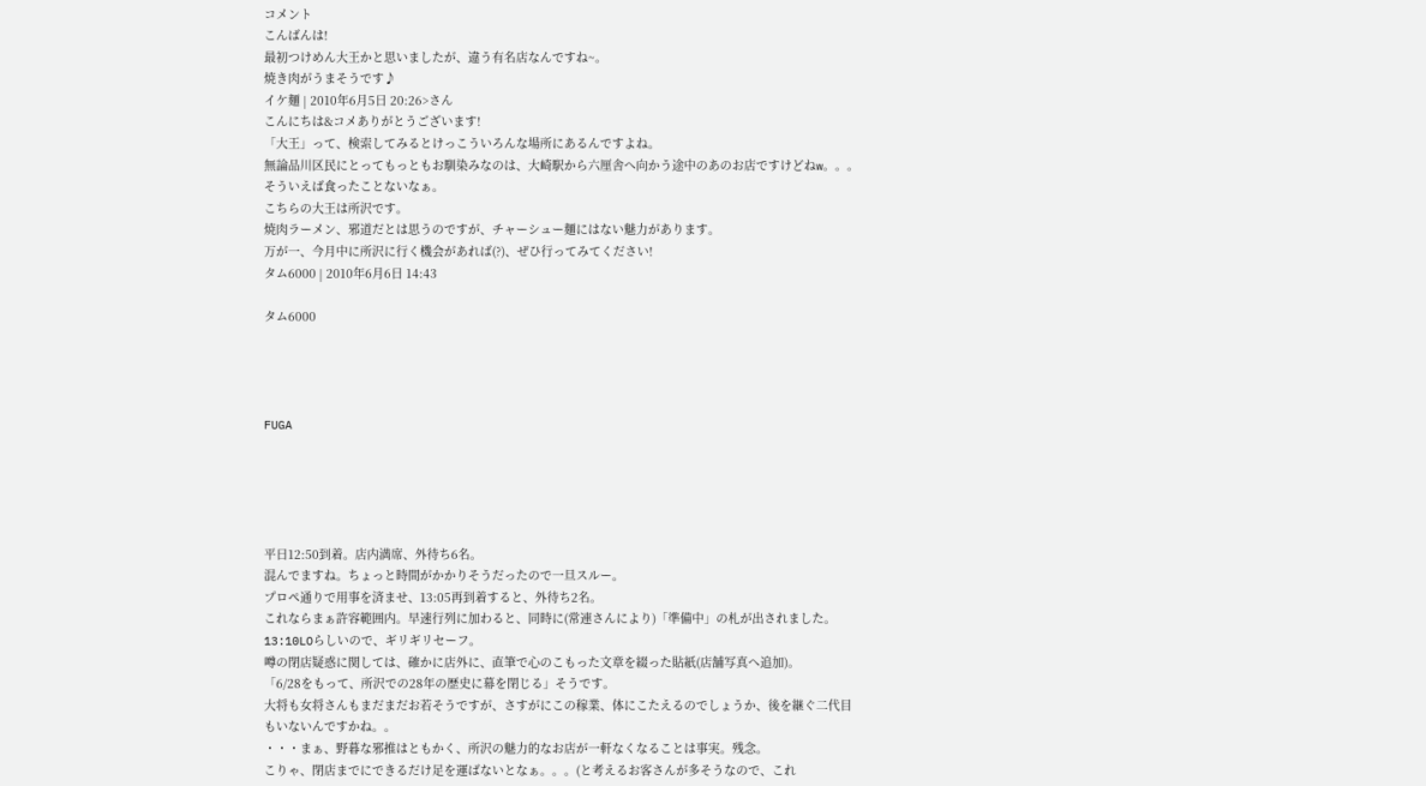コメント
こんばんは!
最初つけめん大王かと思いましたが、違う有名店なんですね~。
焼き肉がうまそうです♪
イケ麺 | 2010年6月5日 20:26>さん
こんにちは&コメありがとうございます!
「大王」って、検索してみるとけっこういろんな場所にあるんですよね。
無論品川区民にとってもっともお馴染みなのは、大崎駅から六厘舎へ向かう途中のあのお店ですけどねw。。。そういえば食ったことないなぁ。
こちらの大王は所沢です。
焼肉ラーメン、邪道だとは思うのですが、チャーシュー麺にはない魅力があります。
万が一、今月中に所沢に行く機会があれば(?)、ぜひ行ってみてください!
タム6000 | 2010年6月6日 14:43

タム6000




FUGA





平日12:50到着。店内満席、外待ち6名。
混んでますね。ちょっと時間がかかりそうだったので一旦スルー。
プロペ通りで用事を済ませ、13:05再到着すると、外待ち2名。
これならまぁ許容範囲内。早速行列に加わると、同時に(常連さんにより)「準備中」の札が出されました。
13:10LOらしいので、ギリギリセーフ。
噂の閉店疑惑に関しては、確かに店外に、直筆で心のこもった文章を綴った貼紙(店舗写真へ追加)。
「6/28をもって、所沢での28年の歴史に幕を閉じる」そうです。
大将も女将さんもまだまだお若そうですが、さすがにこの稼業、体にこたえるのでしょうか、後を継ぐ二代目もいないんですかね。。
・・・まぁ、野暮な邪推はともかく、所沢の魅力的なお店が一軒なくなることは事実。残念。
こりゃ、閉店までにできるだけ足を運ばないとなぁ。。。(と考えるお客さんが多そうなので、これ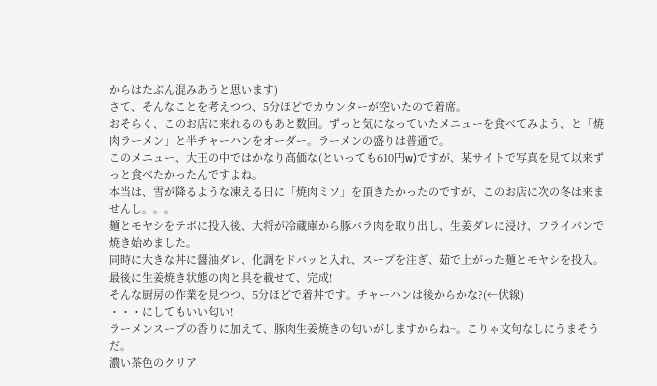からはたぶん混みあうと思います)
さて、そんなことを考えつつ、5分ほどでカウンターが空いたので着席。
おそらく、このお店に来れるのもあと数回。ずっと気になっていたメニューを食べてみよう、と「焼肉ラーメン」と半チャーハンをオーダー。ラーメンの盛りは普通で。
このメニュー、大王の中ではかなり高価な(といっても610円w)ですが、某サイトで写真を見て以来ずっと食べたかったんですよね。
本当は、雪が降るような凍える日に「焼肉ミソ」を頂きたかったのですが、このお店に次の冬は来ませんし。。。
麺とモヤシをテボに投入後、大将が冷蔵庫から豚バラ肉を取り出し、生姜ダレに浸け、フライパンで焼き始めました。
同時に大きな丼に醤油ダレ、化調をドバッと入れ、スープを注ぎ、茹で上がった麺とモヤシを投入。
最後に生姜焼き状態の肉と具を載せて、完成!
そんな厨房の作業を見つつ、5分ほどで着丼です。チャーハンは後からかな?(←伏線)
・・・にしてもいい匂い!
ラーメンスープの香りに加えて、豚肉生姜焼きの匂いがしますからね~。こりゃ文句なしにうまそうだ。
濃い茶色のクリア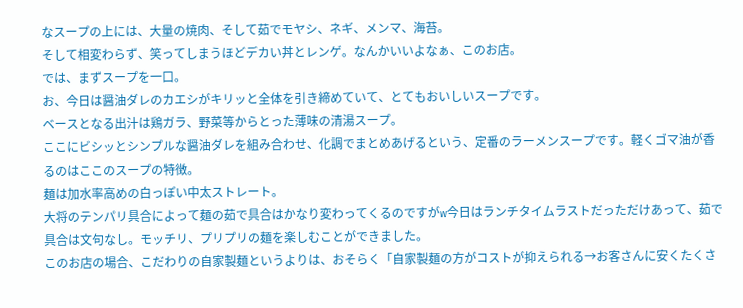なスープの上には、大量の焼肉、そして茹でモヤシ、ネギ、メンマ、海苔。
そして相変わらず、笑ってしまうほどデカい丼とレンゲ。なんかいいよなぁ、このお店。
では、まずスープを一口。
お、今日は醤油ダレのカエシがキリッと全体を引き締めていて、とてもおいしいスープです。
ベースとなる出汁は鶏ガラ、野菜等からとった薄味の清湯スープ。
ここにビシッとシンプルな醤油ダレを組み合わせ、化調でまとめあげるという、定番のラーメンスープです。軽くゴマ油が香るのはここのスープの特徴。
麺は加水率高めの白っぽい中太ストレート。
大将のテンパリ具合によって麺の茹で具合はかなり変わってくるのですがw今日はランチタイムラストだっただけあって、茹で具合は文句なし。モッチリ、プリプリの麺を楽しむことができました。
このお店の場合、こだわりの自家製麺というよりは、おそらく「自家製麺の方がコストが抑えられる→お客さんに安くたくさ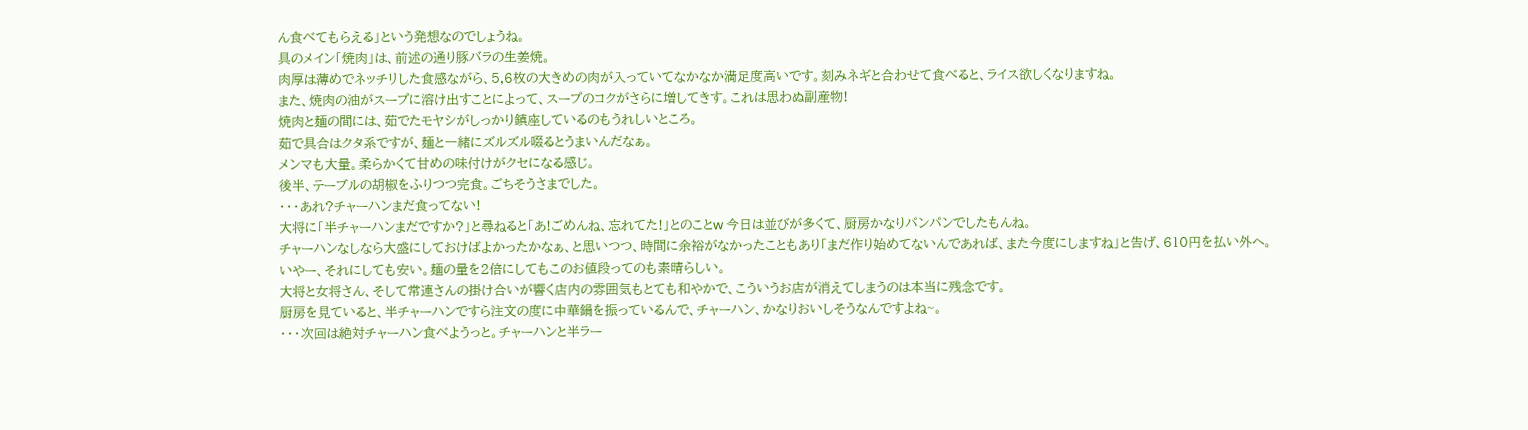ん食べてもらえる」という発想なのでしょうね。
具のメイン「焼肉」は、前述の通り豚バラの生姜焼。
肉厚は薄めでネッチリした食感ながら、5,6枚の大きめの肉が入っていてなかなか満足度高いです。刻みネギと合わせて食べると、ライス欲しくなりますね。
また、焼肉の油がスープに溶け出すことによって、スープのコクがさらに増してきす。これは思わぬ副産物!
焼肉と麺の間には、茹でたモヤシがしっかり鎮座しているのもうれしいところ。
茹で具合はクタ系ですが、麺と一緒にズルズル啜るとうまいんだなぁ。
メンマも大量。柔らかくて甘めの味付けがクセになる感じ。
後半、テーブルの胡椒をふりつつ完食。ごちそうさまでした。
・・・あれ?チャーハンまだ食ってない!
大将に「半チャーハンまだですか?」と尋ねると「あ!ごめんね、忘れてた!」とのことw 今日は並びが多くて、厨房かなりパンパンでしたもんね。
チャーハンなしなら大盛にしておけばよかったかなぁ、と思いつつ、時間に余裕がなかったこともあり「まだ作り始めてないんであれば、また今度にしますね」と告げ、610円を払い外へ。
いやー、それにしても安い。麺の量を2倍にしてもこのお値段ってのも素晴らしい。
大将と女将さん、そして常連さんの掛け合いが響く店内の雰囲気もとても和やかで、こういうお店が消えてしまうのは本当に残念です。
厨房を見ていると、半チャーハンですら注文の度に中華鍋を振っているんで、チャーハン、かなりおいしそうなんですよね~。
・・・次回は絶対チャーハン食べようっと。チャーハンと半ラー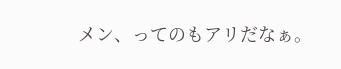メン、ってのもアリだなぁ。